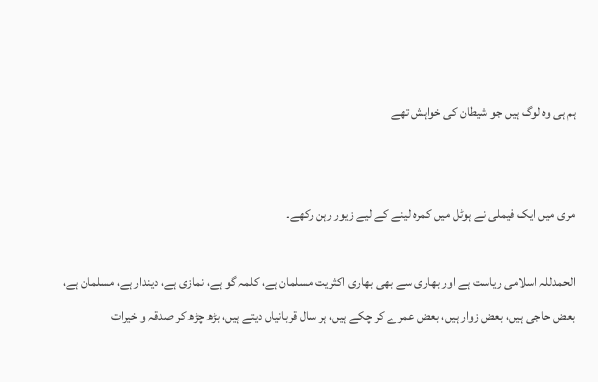ہم ہی وہ لوگ ہیں جو شیطان کی خواہش تھے


مری میں ایک فیملی نے ہوٹل میں کمرہ لینے کے لیے زیور رہن رکھے۔

الحمدللہ اسلامی ریاست ہے اور بھاری سے بھی بھاری اکثریت مسلمان ہے، کلمہ گو ہے، نمازی ہے، دیندار ہے، مسلمان ہے، بعض حاجی ہیں، بعض زوار ہیں، بعض عمرے کر چکے ہیں، ہر سال قربانیاں دیتے ہیں، بڑھ چڑھ کر صدقہ و خیرات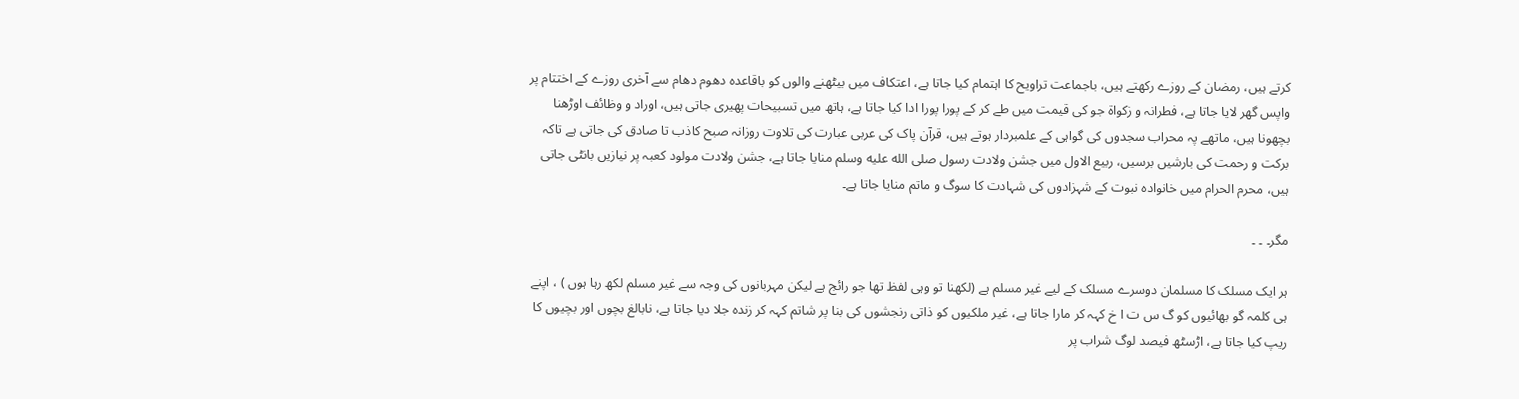کرتے ہیں، رمضان کے روزے رکھتے ہیں، باجماعت تراویح کا اہتمام کیا جاتا ہے، اعتکاف میں بیٹھنے والوں کو باقاعدہ دھوم دھام سے آخری روزے کے اختتام پر واپس گھر لایا جاتا ہے، فطرانہ و زکواۃ جو کی قیمت میں طے کر کے پورا پورا ادا کیا جاتا ہے، ہاتھ میں تسبیحات پھیری جاتی ہیں، اوراد و وظائف اوڑھنا بچھونا ہیں، ماتھے پہ محراب سجدوں کی گواہی کے علمبردار ہوتے ہیں، قرآن پاک کی عربی عبارت کی تلاوت روزانہ صبح کاذب تا صادق کی جاتی ہے تاکہ برکت و رحمت کی بارشیں برسیں، ربیع الاول میں جشن ولادت رسول صلى الله عليه وسلم منایا جاتا ہے، جشن ولادت مولود کعبہ پر نیازیں بانٹی جاتی ہیں، محرم الحرام میں خانوادہ نبوت کے شہزادوں کی شہادت کا سوگ و ماتم منایا جاتا ہے۔

مگر۔ ۔ ۔

ہر ایک مسلک کا مسلمان دوسرے مسلک کے لیے غیر مسلم ہے (لکھنا تو وہی لفظ تھا جو رائج ہے لیکن مہربانوں کی وجہ سے غیر مسلم لکھ رہا ہوں ) ، اپنے ہی کلمہ گو بھائیوں کو گ س ت ا خ کہہ کر مارا جاتا ہے، غیر ملکیوں کو ذاتی رنجشوں کی بنا پر شاتم کہہ کر زندہ جلا دیا جاتا ہے، نابالغ بچوں اور بچیوں کا ریپ کیا جاتا ہے، اڑسٹھ فیصد لوگ شراب پر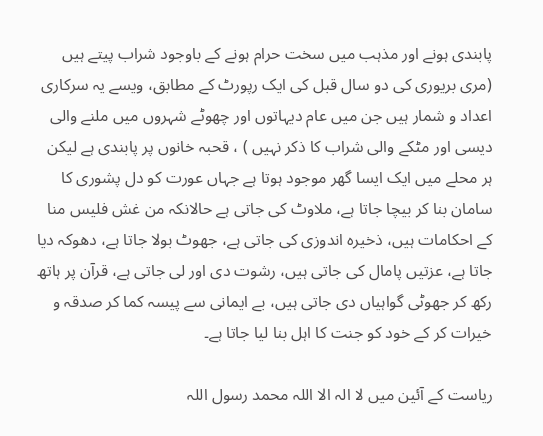پابندی ہونے اور مذہب میں سخت حرام ہونے کے باوجود شراب پیتے ہیں (مری بریوری کی دو سال قبل کی ایک رپورٹ کے مطابق، ویسے یہ سرکاری اعداد و شمار ہیں جن میں عام دیہاتوں اور چھوٹے شہروں میں ملنے والی دیسی اور مٹکے والی شراب کا ذکر نہیں ) ، قحبہ خانوں پر پابندی ہے لیکن ہر محلے میں ایک ایسا گھر موجود ہوتا ہے جہاں عورت کو دل پشوری کا سامان بنا کر بیچا جاتا ہے، ملاوٹ کی جاتی ہے حالانکہ من غش فلیس منا کے احکامات ہیں، ذخیرہ اندوزی کی جاتی ہے، جھوٹ بولا جاتا ہے، دھوکہ دیا جاتا ہے، عزتیں پامال کی جاتی ہیں، رشوت دی اور لی جاتی ہے، قرآن پر ہاتھ رکھ کر جھوٹی گواہیاں دی جاتی ہیں، بے ایمانی سے پیسہ کما کر صدقہ و خیرات کر کے خود کو جنت کا اہل بنا لیا جاتا ہے۔

ریاست کے آئین میں لا الہ الا اللہ محمد رسول اللہ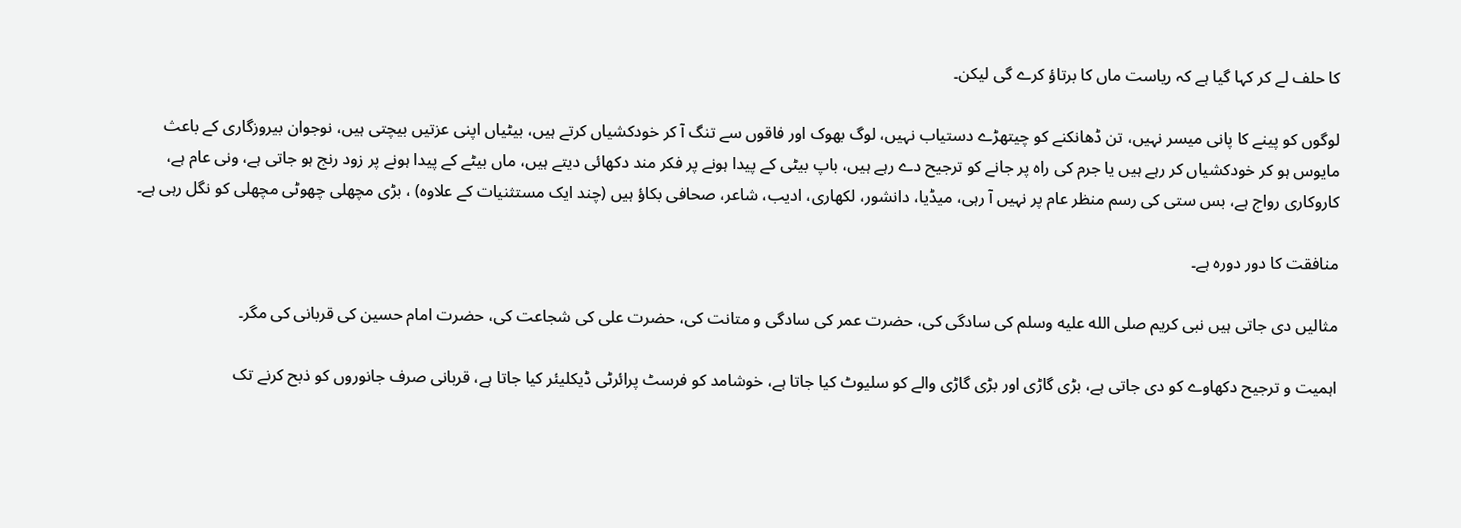کا حلف لے کر کہا گیا ہے کہ ریاست ماں کا برتاؤ کرے گی لیکن۔

لوگوں کو پینے کا پانی میسر نہیں، تن ڈھانکنے کو چیتھڑے دستیاب نہیں، لوگ بھوک اور فاقوں سے تنگ آ کر خودکشیاں کرتے ہیں، بیٹیاں اپنی عزتیں بیچتی ہیں، نوجوان بیروزگاری کے باعث مایوس ہو کر خودکشیاں کر رہے ہیں یا جرم کی راہ پر جانے کو ترجیح دے رہے ہیں، باپ بیٹی کے پیدا ہونے پر فکر مند دکھائی دیتے ہیں، ماں بیٹے کے پیدا ہونے پر زود رنج ہو جاتی ہے، ونی عام ہے، کاروکاری رواج ہے، بس ستی کی رسم منظر عام پر نہیں آ رہی، میڈیا، دانشور، لکھاری، ادیب، شاعر، صحافی بکاؤ ہیں (چند ایک مستثنیات کے علاوہ) ، بڑی مچھلی چھوٹی مچھلی کو نگل رہی ہے۔

منافقت کا دور دورہ ہے۔

مثالیں دی جاتی ہیں نبی کریم صلى الله عليه وسلم کی سادگی کی، حضرت عمر کی سادگی و متانت کی، حضرت علی کی شجاعت کی، حضرت امام حسین کی قربانی کی مگر۔

اہمیت و ترجیح دکھاوے کو دی جاتی ہے، بڑی گاڑی اور بڑی گاڑی والے کو سلیوٹ کیا جاتا ہے، خوشامد کو فرسٹ پرائرٹی ڈیکلیئر کیا جاتا ہے، قربانی صرف جانوروں کو ذبح کرنے تک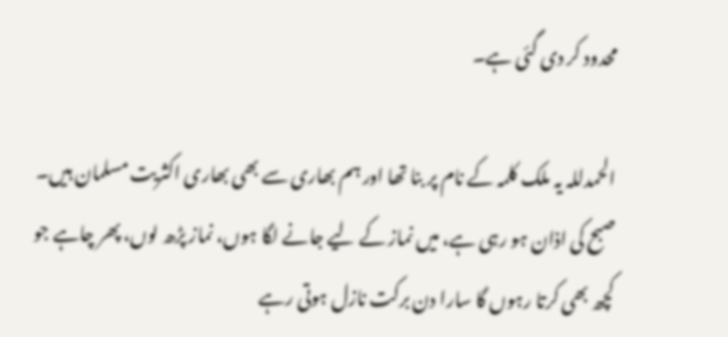محدود کر دی گئی ہے۔

الحمدللہ یہ ملک کلمہ کے نام پر بنا تھا اور ہم بھاری سے بھی بھاری اکثریت مسلمان ہیں۔ صبح کی اذان ہو رہی ہے، میں نماز کے لیے جانے لگا ہوں، نماز پڑھ لوں، پھر چاہے جو کچھ بھی کرتا رہوں گا سارا دن برکت نازل ہوتی رہے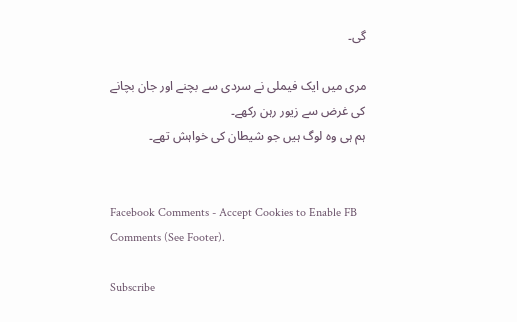گی۔

مری میں ایک فیملی نے سردی سے بچنے اور جان بچانے کی غرض سے زیور رہن رکھے۔
ہم ہی وہ لوگ ہیں جو شیطان کی خواہش تھے۔


Facebook Comments - Accept Cookies to Enable FB Comments (See Footer).

Subscribe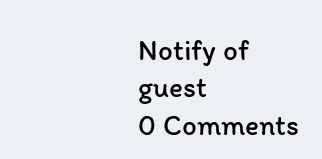Notify of
guest
0 Comments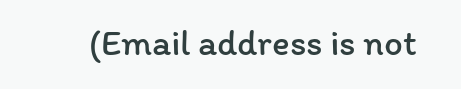(Email address is not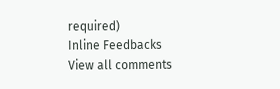required)
Inline Feedbacks
View all comments